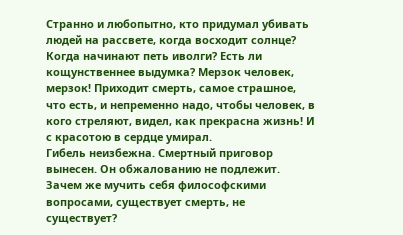Странно и любопытно, кто придумал убивать людей на рассвете, когда восходит солнце? Когда начинают петь иволги? Есть ли кощунственнее выдумка? Мерзок человек, мерзок! Приходит смерть, самое страшное, что есть, и непременно надо, чтобы человек, в кого стреляют, видел, как прекрасна жизнь! И с красотою в сердце умирал.
Гибель неизбежна. Смертный приговор вынесен. Он обжалованию не подлежит. Зачем же мучить себя философскими вопросами, существует смерть, не существует?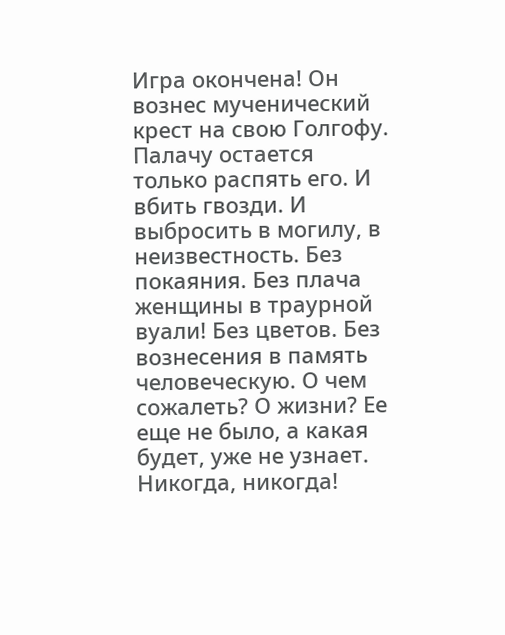Игра окончена! Он вознес мученический крест на свою Голгофу. Палачу остается только распять его. И вбить гвозди. И выбросить в могилу, в неизвестность. Без покаяния. Без плача женщины в траурной вуали! Без цветов. Без вознесения в память человеческую. О чем сожалеть? О жизни? Ее еще не было, а какая будет, уже не узнает. Никогда, никогда!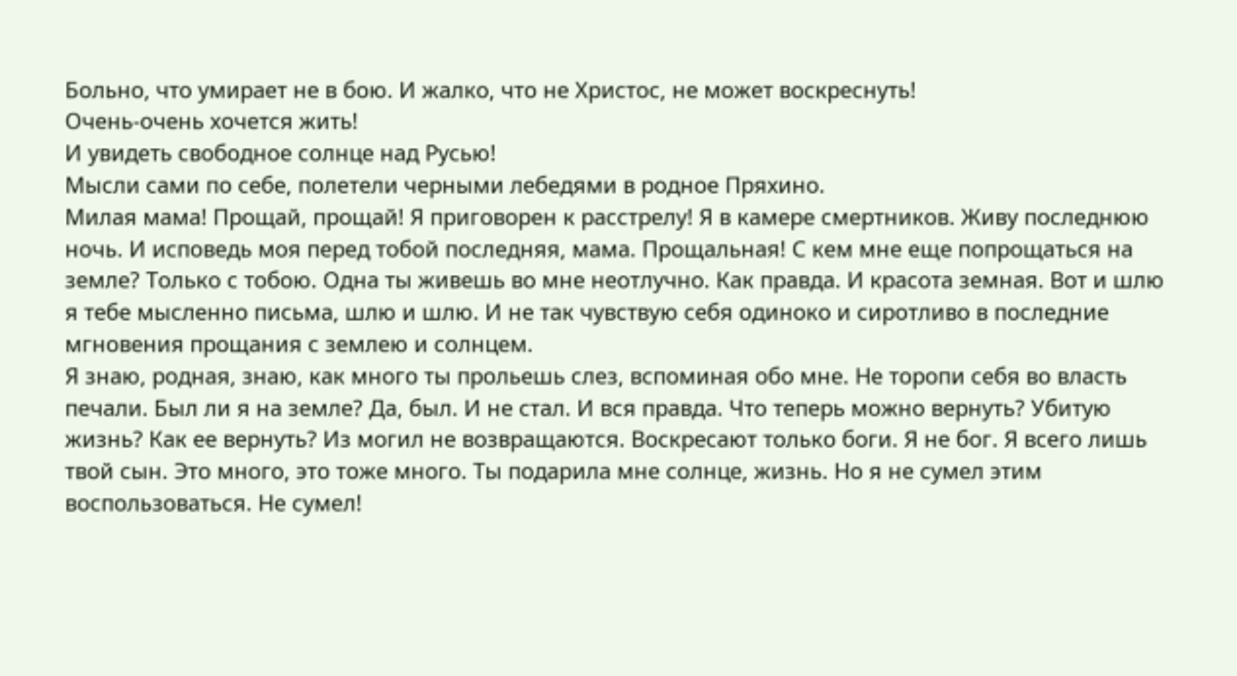Больно, что умирает не в бою. И жалко, что не Христос, не может воскреснуть!
Очень-очень хочется жить!
И увидеть свободное солнце над Русью!
Мысли сами по себе, полетели черными лебедями в родное Пряхино.
Милая мама! Прощай, прощай! Я приговорен к расстрелу! Я в камере смертников. Живу последнюю ночь. И исповедь моя перед тобой последняя, мама. Прощальная! С кем мне еще попрощаться на земле? Только с тобою. Одна ты живешь во мне неотлучно. Как правда. И красота земная. Вот и шлю я тебе мысленно письма, шлю и шлю. И не так чувствую себя одиноко и сиротливо в последние мгновения прощания с землею и солнцем.
Я знаю, родная, знаю, как много ты прольешь слез, вспоминая обо мне. Не торопи себя во власть печали. Был ли я на земле? Да, был. И не стал. И вся правда. Что теперь можно вернуть? Убитую жизнь? Как ее вернуть? Из могил не возвращаются. Воскресают только боги. Я не бог. Я всего лишь твой сын. Это много, это тоже много. Ты подарила мне солнце, жизнь. Но я не сумел этим воспользоваться. Не сумел!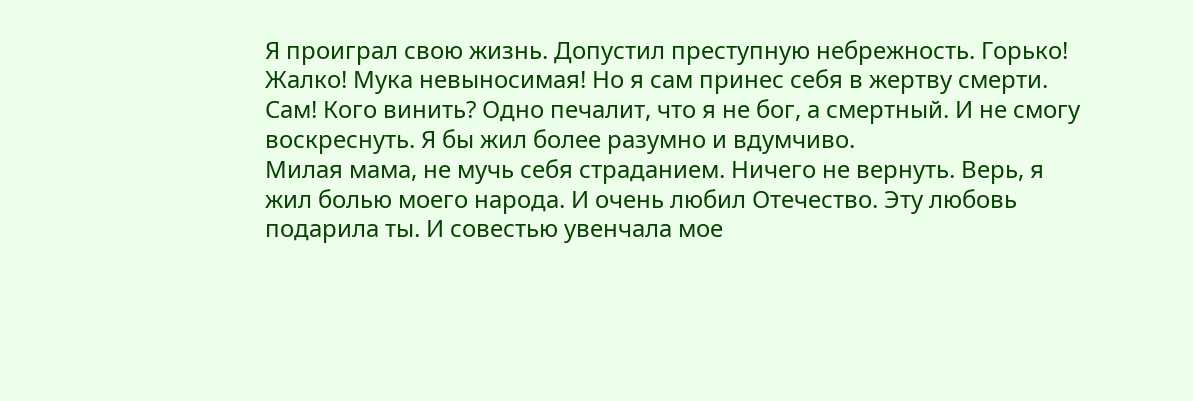Я проиграл свою жизнь. Допустил преступную небрежность. Горько! Жалко! Мука невыносимая! Но я сам принес себя в жертву смерти. Сам! Кого винить? Одно печалит, что я не бог, а смертный. И не смогу воскреснуть. Я бы жил более разумно и вдумчиво.
Милая мама, не мучь себя страданием. Ничего не вернуть. Верь, я жил болью моего народа. И очень любил Отечество. Эту любовь подарила ты. И совестью увенчала мое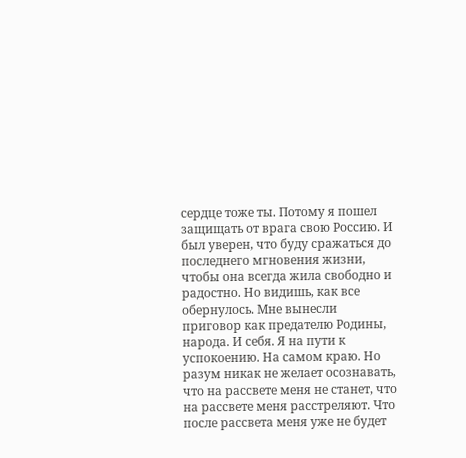сердце тоже ты. Потому я пошел защищать от врага свою Россию. И был уверен, что буду сражаться до последнего мгновения жизни, чтобы она всегда жила свободно и радостно. Но видишь, как все обернулось. Мне вынесли приговор как предателю Родины, народа. И себя. Я на пути к успокоению. На самом краю. Но разум никак не желает осознавать, что на рассвете меня не станет, что на рассвете меня расстреляют. Что после рассвета меня уже не будет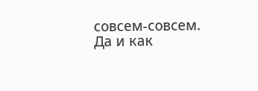совсем-совсем. Да и как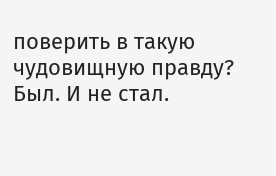поверить в такую чудовищную правду? Был. И не стал.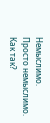Немыслимо.
Просто немыслимо.
Как так?